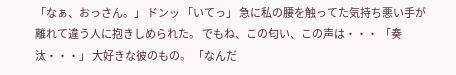「なぁ、おっさん。」 ドンッ 「いてっ」 急に私の腰を触ってた気持ち悪い手が離れて違う人に抱きしめられた。 でもね、この匂い、この声は・・・ 「奏汰・・・」 大好きな彼のもの。 「なんだ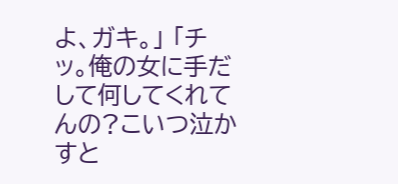よ、ガキ。」 「チッ。俺の女に手だして何してくれてんの?こいつ泣かすと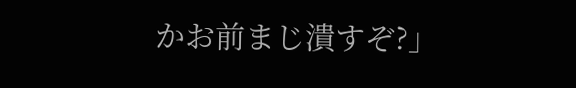かお前まじ潰すぞ?」